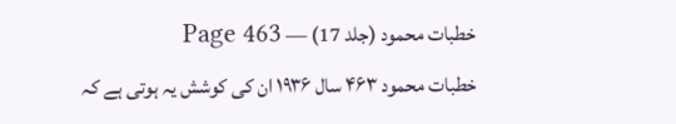خطبات محمود (جلد 17) — Page 463
خطبات محمود ۴۶۳ سال ۱۹۳۶ ان کی کوشش یہ ہوتی ہے کہ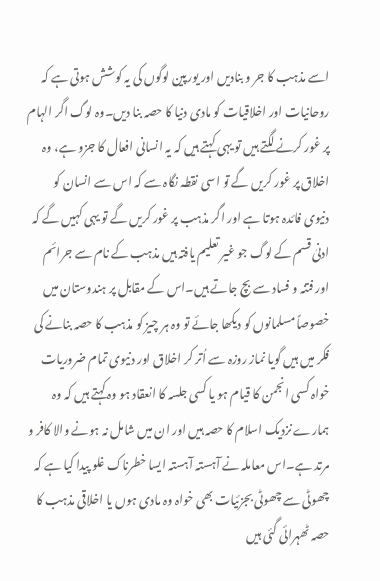اسے مذہب کا جر و بنادیں اور یورپین لوگوں کی یہ کوشش ہوتی ہے کہ روحانیات اور اخلاقیات کو مادی دنیا کا حصہ بنا دیں۔وہ لوگ اگر الہام پر غور کرنے لگتے ہیں تو یہی کہتے ہیں کہ یہ انسانی افعال کا جزو ہے، وہ اخلاق پر غور کریں گے تو اسی نقطہ نگاہ سے کہ اس سے انسان کو دنیوی فائدہ ہوتا ہے اور اگر مذہب پر غور کریں گے تو یہی کہیں گے کہ ادنیٰ قسم کے لوگ جو غیر تعلیم یافتہ ہیں مذہب کے نام سے جرائم اور فتنہ و فساد سے بچ جاتے ہیں۔اس کے مقابل پر ہندوستان میں خصوصاً مسلمانوں کو دیکھا جائے تو وہ ہر چیز کو مذہب کا حصہ بنانے کی فکر میں ہیں گویا نماز روزہ سے اُتر کر اخلاق اور دنیوی تمام ضروریات خواہ کسی انجمن کا قیام ہو یا کسی جلسہ کا انعقاد ہو وہ کہتے ہیں کہ وہ ہمارے نزدیک اسلام کا حصہ ہیں اور ان میں شامل نہ ہونے والا کافر و مرتد ہے۔اس معاملہ نے آہستہ آہستہ ایسا خطرناک غلو پیدا کیا ہے کہ چھوٹی سے چھوٹی بجزئیات بھی خواہ وہ مادی ہوں یا اخلاقی مذہب کا حصہ ٹھہرائی گئی ہیں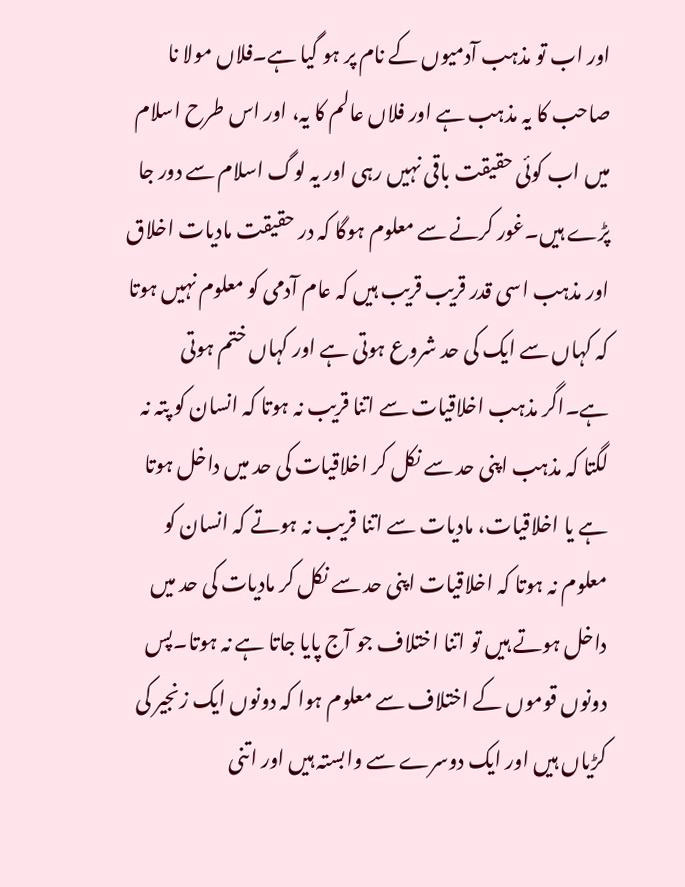اور اب تو مذہب آدمیوں کے نام پر ہو گیا ہے۔فلاں مولا نا صاحب کا یہ مذہب ہے اور فلاں عالم کا یہ، اور اس طرح اسلام میں اب کوئی حقیقت باقی نہیں رہی اور یہ لوگ اسلام سے دور جا پڑے ہیں۔غور کرنے سے معلوم ہوگا کہ در حقیقت مادیات اخلاق اور مذہب اسی قدر قریب قریب ہیں کہ عام آدمی کو معلوم نہیں ہوتا کہ کہاں سے ایک کی حد شروع ہوتی ہے اور کہاں ختم ہوتی ہے۔اگر مذہب اخلاقیات سے اتنا قریب نہ ہوتا کہ انسان کو پتہ نہ لگتا کہ مذہب اپنی حد سے نکل کر اخلاقیات کی حد میں داخل ہوتا ہے یا اخلاقیات، مادیات سے اتنا قریب نہ ہوتے کہ انسان کو معلوم نہ ہوتا کہ اخلاقیات اپنی حد سے نکل کر مادیات کی حد میں داخل ہوتے ہیں تو اتنا اختلاف جو آج پایا جاتا ہے نہ ہوتا۔پس دونوں قوموں کے اختلاف سے معلوم ہوا کہ دونوں ایک زنجیر کی کڑیاں ہیں اور ایک دوسرے سے وابستہ ہیں اور اتنی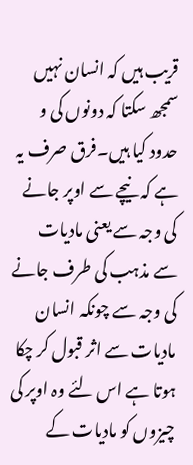قریب ہیں کہ انسان نہیں سمجھ سکتا کہ دونوں کی و حدود کیا ہیں۔فرق صرف یہ ہے کہ نیچے سے اوپر جانے کی وجہ سے یعنی مادیات سے مذہب کی طرف جانے کی وجہ سے چونکہ انسان مادیات سے اثر قبول کر چکا ہوتا ہے اس لئے وہ اوپر کی چیزوں کو مادیات کے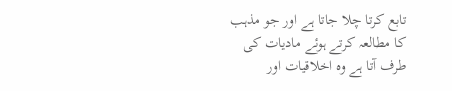تابع کرتا چلا جاتا ہے اور جو مذہب کا مطالعہ کرتے ہوئے مادیات کی طرف آتا ہے وہ اخلاقیات اور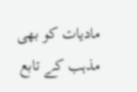مادیات کو بھی مذہب کے تابع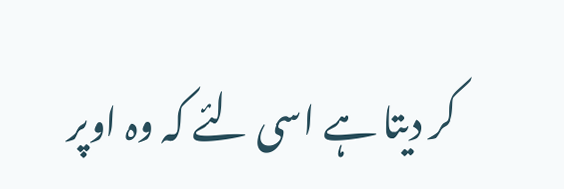کر دیتا ہے اسی لئے کہ وہ اوپر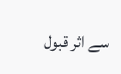سے اثر قبول